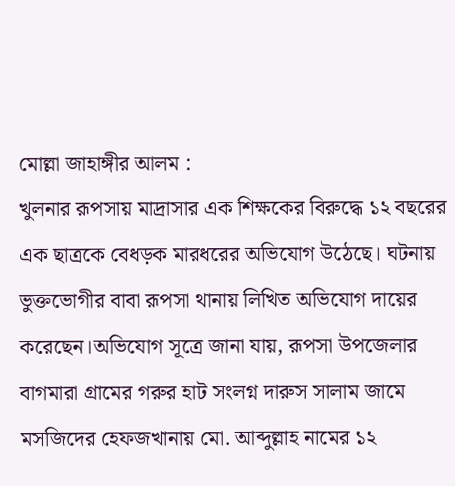মোল্লা জাহাঙ্গীর আলম :
খুলনার রূপসায় মাদ্রাসার এক শিক্ষকের বিরুদ্ধে ১২ বছরের এক ছাত্রকে বেধড়ক মারধরের অভিযোগ উঠেছে। ঘটনায় ভুক্তভোগীর বাবা রূপসা থানায় লিখিত অভিযোগ দায়ের করেছেন।অভিযোগ সূত্রে জানা যায়, রূপসা উপজেলার বাগমারা গ্রামের গরুর হাট সংলগ্ন দারুস সালাম জামে মসজিদের হেফজখানায় মো. আব্দুল্লাহ নামের ১২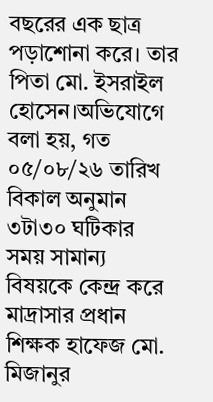বছরের এক ছাত্র পড়াশোনা করে। তার পিতা মো. ইসরাইল হোসেন।অভিযোগে বলা হয়, গত ০৫/০৮/২৬ তারিখ বিকাল অনুমান ৩টা৩০ ঘটিকার সময় সামান্য বিষয়কে কেন্দ্র করে মাদ্রাসার প্রধান শিক্ষক হাফেজ মো. মিজানুর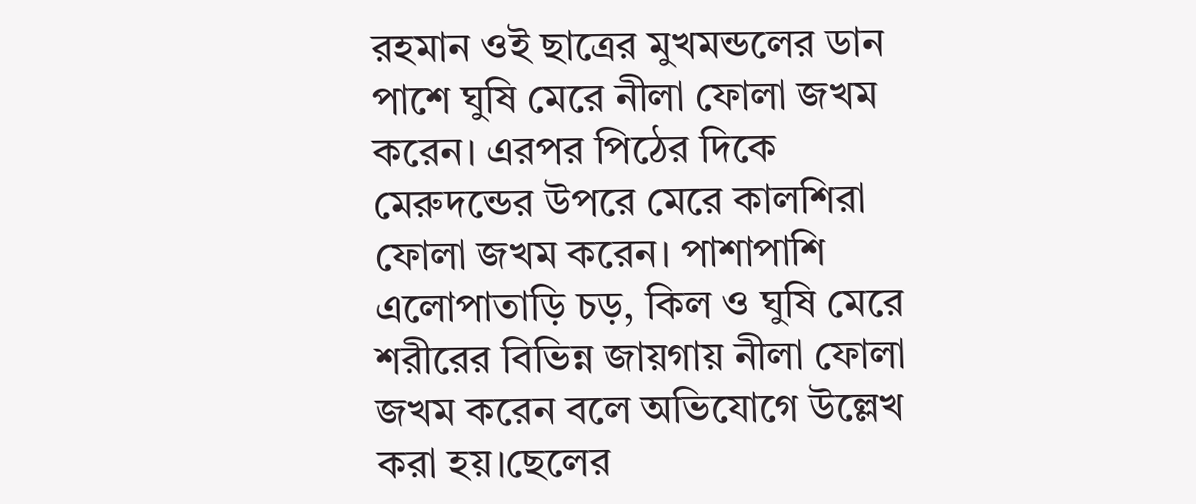রহমান ওই ছাত্রের মুখমন্ডলের ডান পাশে ঘুষি মেরে নীলা ফোলা জখম করেন। এরপর পিঠের দিকে মেরুদন্ডের উপরে মেরে কালশিরা ফোলা জখম করেন। পাশাপাশি এলোপাতাড়ি চড়, কিল ও ঘুষি মেরে শরীরের বিভিন্ন জায়গায় নীলা ফোলা জখম করেন বলে অভিযোগে উল্লেখ করা হয়।ছেলের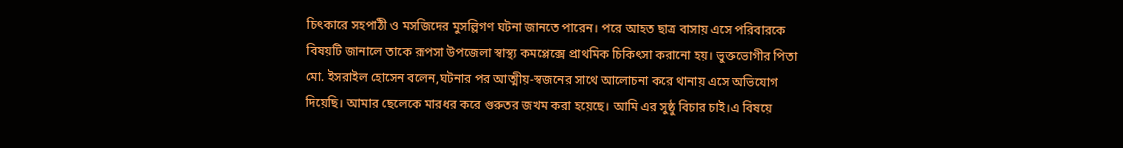চিৎকারে সহপাঠী ও মসজিদের মুসল্লিগণ ঘটনা জানতে পারেন। পরে আহত ছাত্র বাসায় এসে পরিবারকে বিষয়টি জানালে তাকে রূপসা উপজেলা স্বাস্থ্য কমপ্লেক্সে প্রাথমিক চিকিৎসা করানো হয়। ভুক্তভোগীর পিতা মো. ইসরাইল হোসেন বলেন,ঘটনার পর আত্মীয়-স্বজনের সাথে আলোচনা করে থানায় এসে অভিযোগ দিয়েছি। আমার ছেলেকে মারধর করে গুরুতর জখম করা হয়েছে। আমি এর সুষ্ঠু বিচার চাই।এ বিষয়ে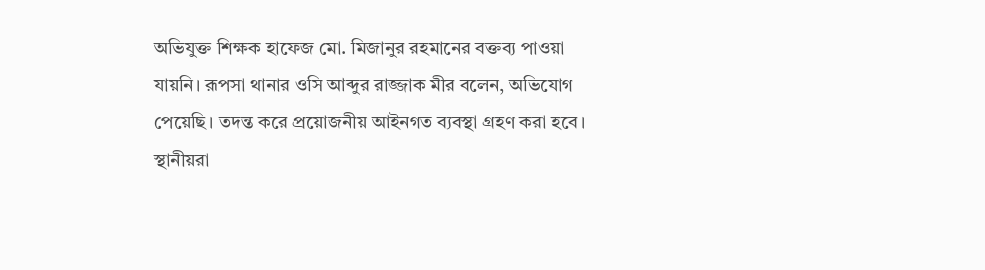অভিযুক্ত শিক্ষক হাফেজ মো. মিজানুর রহমানের বক্তব্য পাওয়া যায়নি। রূপসা থানার ওসি আব্দুর রাজ্জাক মীর বলেন, অভিযোগ পেয়েছি। তদন্ত করে প্রয়োজনীয় আইনগত ব্যবস্থা গ্রহণ করা হবে। স্থানীয়রা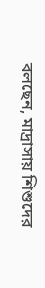বলছেন, মাদ্রাসায় শিশুদের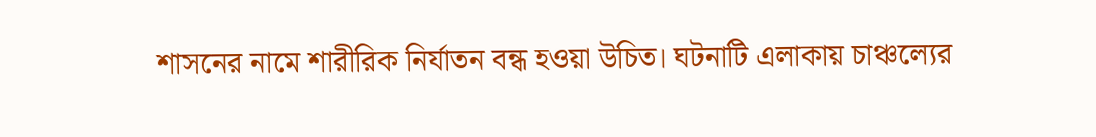শাসনের নামে শারীরিক নির্যাতন বন্ধ হওয়া উচিত। ঘটনাটি এলাকায় চাঞ্চল্যের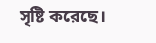সৃষ্টি করেছে।